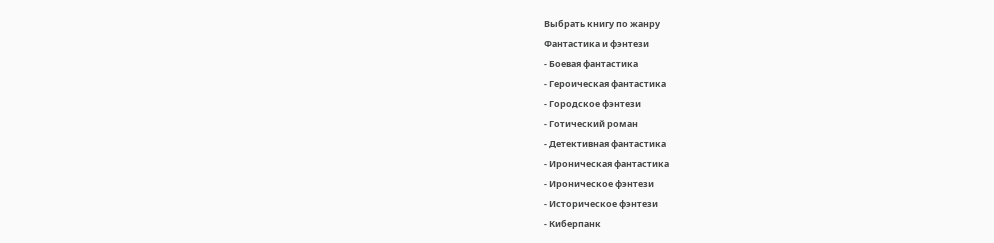Выбрать книгу по жанру
Фантастика и фэнтези
- Боевая фантастика
- Героическая фантастика
- Городское фэнтези
- Готический роман
- Детективная фантастика
- Ироническая фантастика
- Ироническое фэнтези
- Историческое фэнтези
- Киберпанк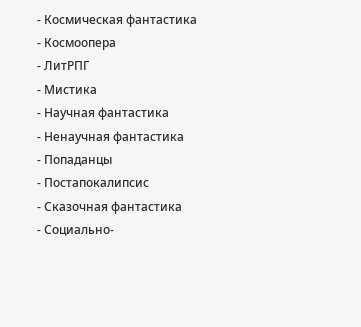- Космическая фантастика
- Космоопера
- ЛитРПГ
- Мистика
- Научная фантастика
- Ненаучная фантастика
- Попаданцы
- Постапокалипсис
- Сказочная фантастика
- Социально-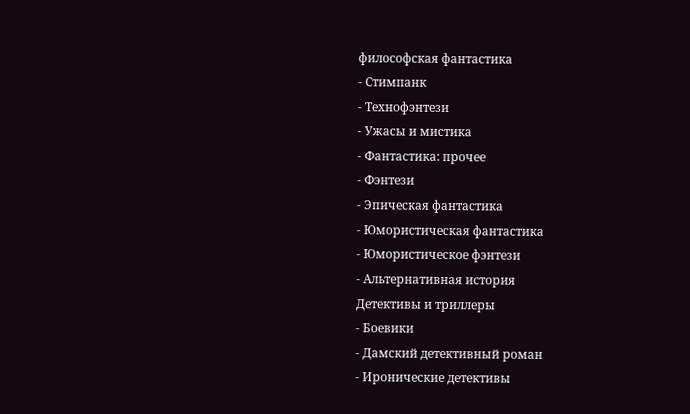философская фантастика
- Стимпанк
- Технофэнтези
- Ужасы и мистика
- Фантастика: прочее
- Фэнтези
- Эпическая фантастика
- Юмористическая фантастика
- Юмористическое фэнтези
- Альтернативная история
Детективы и триллеры
- Боевики
- Дамский детективный роман
- Иронические детективы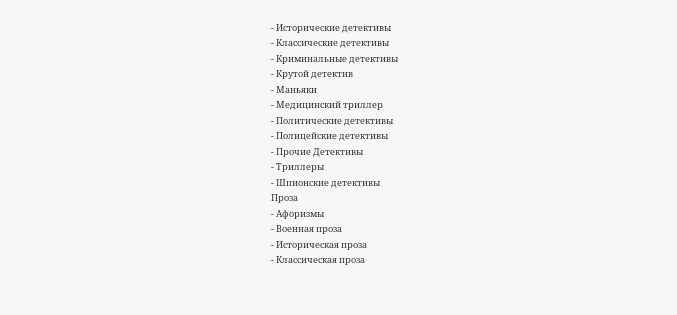- Исторические детективы
- Классические детективы
- Криминальные детективы
- Крутой детектив
- Маньяки
- Медицинский триллер
- Политические детективы
- Полицейские детективы
- Прочие Детективы
- Триллеры
- Шпионские детективы
Проза
- Афоризмы
- Военная проза
- Историческая проза
- Классическая проза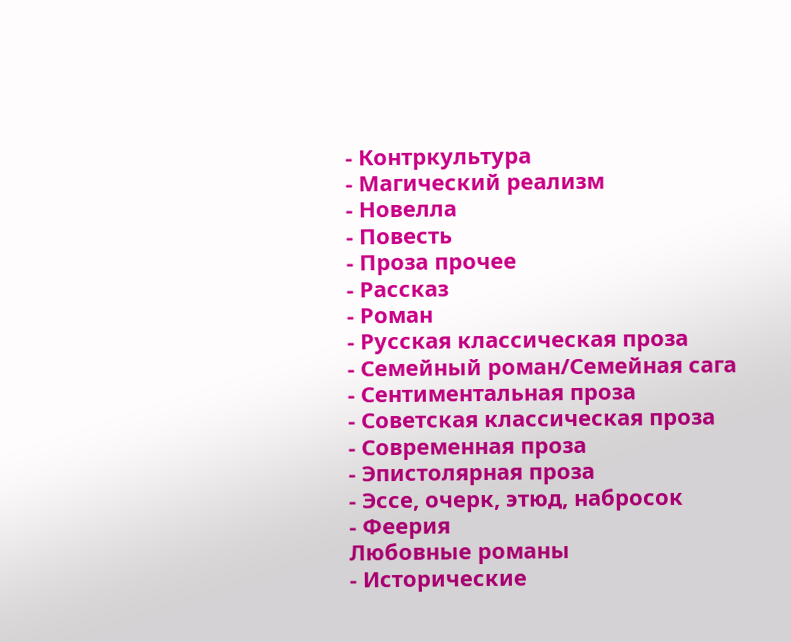- Контркультура
- Магический реализм
- Новелла
- Повесть
- Проза прочее
- Рассказ
- Роман
- Русская классическая проза
- Семейный роман/Семейная сага
- Сентиментальная проза
- Советская классическая проза
- Современная проза
- Эпистолярная проза
- Эссе, очерк, этюд, набросок
- Феерия
Любовные романы
- Исторические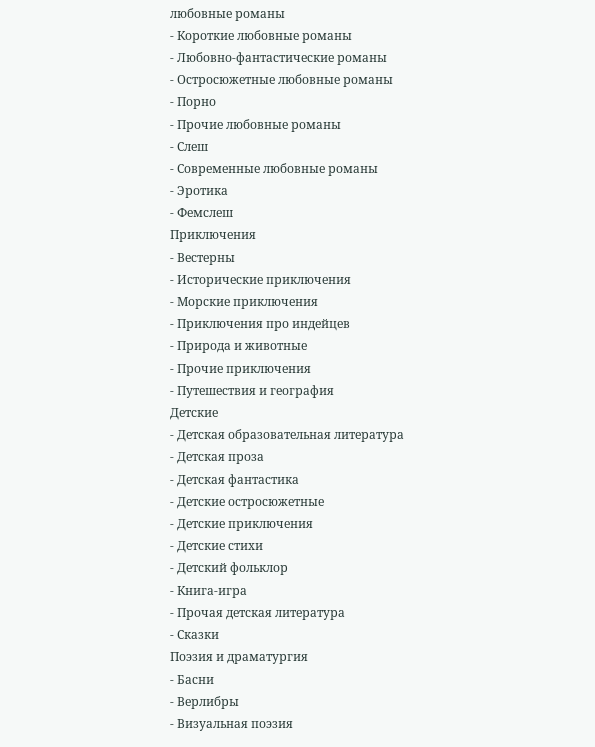любовные романы
- Короткие любовные романы
- Любовно-фантастические романы
- Остросюжетные любовные романы
- Порно
- Прочие любовные романы
- Слеш
- Современные любовные романы
- Эротика
- Фемслеш
Приключения
- Вестерны
- Исторические приключения
- Морские приключения
- Приключения про индейцев
- Природа и животные
- Прочие приключения
- Путешествия и география
Детские
- Детская образовательная литература
- Детская проза
- Детская фантастика
- Детские остросюжетные
- Детские приключения
- Детские стихи
- Детский фольклор
- Книга-игра
- Прочая детская литература
- Сказки
Поэзия и драматургия
- Басни
- Верлибры
- Визуальная поэзия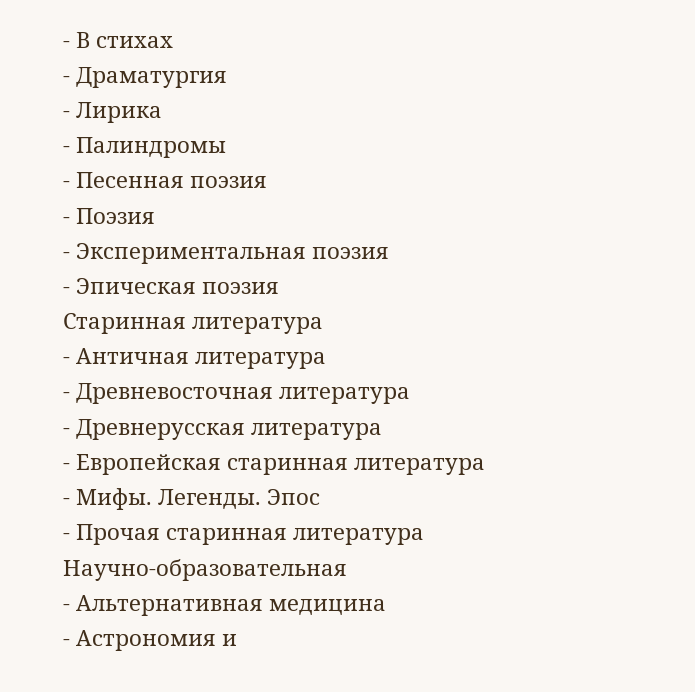- В стихах
- Драматургия
- Лирика
- Палиндромы
- Песенная поэзия
- Поэзия
- Экспериментальная поэзия
- Эпическая поэзия
Старинная литература
- Античная литература
- Древневосточная литература
- Древнерусская литература
- Европейская старинная литература
- Мифы. Легенды. Эпос
- Прочая старинная литература
Научно-образовательная
- Альтернативная медицина
- Астрономия и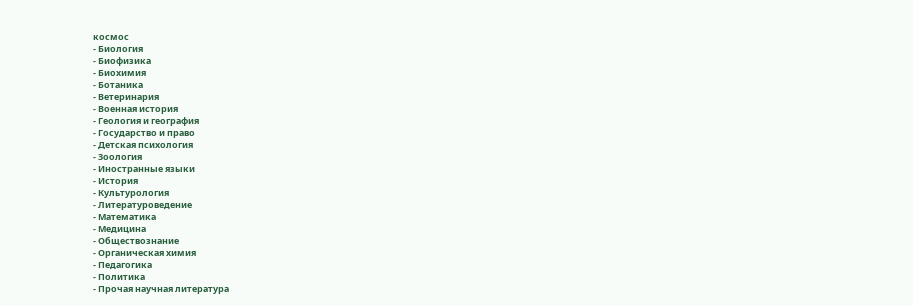космос
- Биология
- Биофизика
- Биохимия
- Ботаника
- Ветеринария
- Военная история
- Геология и география
- Государство и право
- Детская психология
- Зоология
- Иностранные языки
- История
- Культурология
- Литературоведение
- Математика
- Медицина
- Обществознание
- Органическая химия
- Педагогика
- Политика
- Прочая научная литература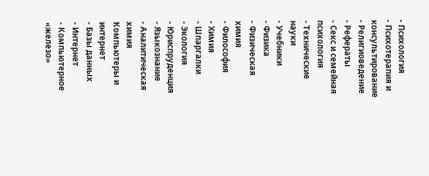- Психология
- Психотерапия и консультирование
- Религиоведение
- Рефераты
- Секс и семейная психология
- Технические науки
- Учебники
- Физика
- Физическая химия
- Философия
- Химия
- Шпаргалки
- Экология
- Юриспруденция
- Языкознание
- Аналитическая химия
Компьютеры и интернет
- Базы данных
- Интернет
- Компьютерное «железо»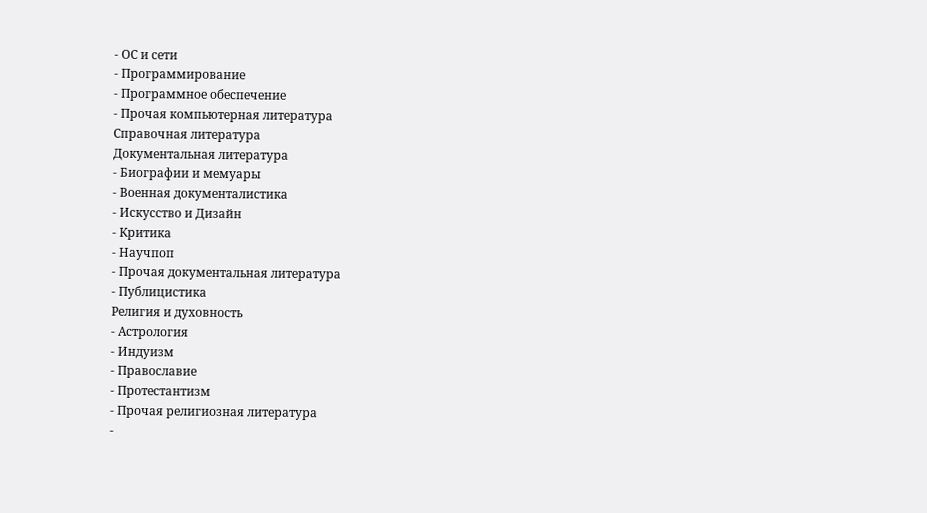- ОС и сети
- Программирование
- Программное обеспечение
- Прочая компьютерная литература
Справочная литература
Документальная литература
- Биографии и мемуары
- Военная документалистика
- Искусство и Дизайн
- Критика
- Научпоп
- Прочая документальная литература
- Публицистика
Религия и духовность
- Астрология
- Индуизм
- Православие
- Протестантизм
- Прочая религиозная литература
-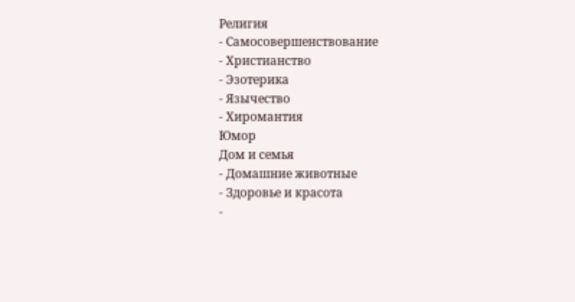Религия
- Самосовершенствование
- Христианство
- Эзотерика
- Язычество
- Хиромантия
Юмор
Дом и семья
- Домашние животные
- Здоровье и красота
-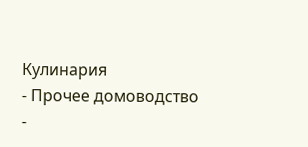Кулинария
- Прочее домоводство
-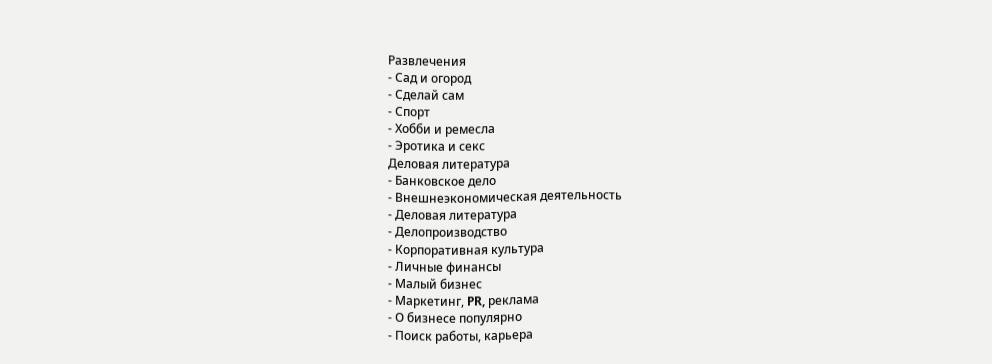Развлечения
- Сад и огород
- Сделай сам
- Спорт
- Хобби и ремесла
- Эротика и секс
Деловая литература
- Банковское дело
- Внешнеэкономическая деятельность
- Деловая литература
- Делопроизводство
- Корпоративная культура
- Личные финансы
- Малый бизнес
- Маркетинг, PR, реклама
- О бизнесе популярно
- Поиск работы, карьера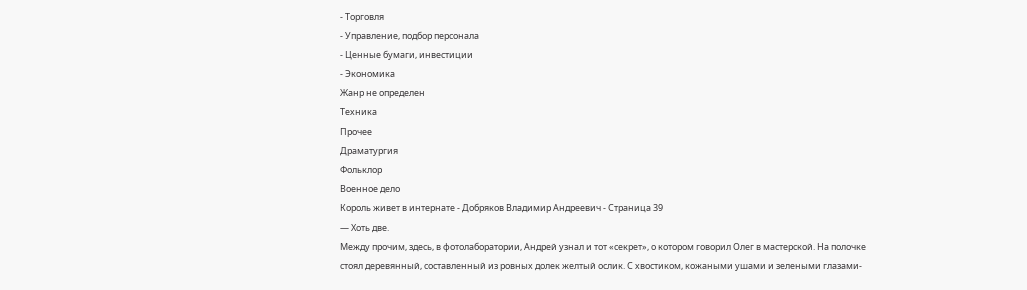- Торговля
- Управление, подбор персонала
- Ценные бумаги, инвестиции
- Экономика
Жанр не определен
Техника
Прочее
Драматургия
Фольклор
Военное дело
Король живет в интернате - Добряков Владимир Андреевич - Страница 39
— Хоть две.
Между прочим, здесь, в фотолаборатории, Андрей узнал и тот «секрет», о котором говорил Олег в мастерской. На полочке стоял деревянный, составленный из ровных долек желтый ослик. С хвостиком, кожаными ушами и зелеными глазами-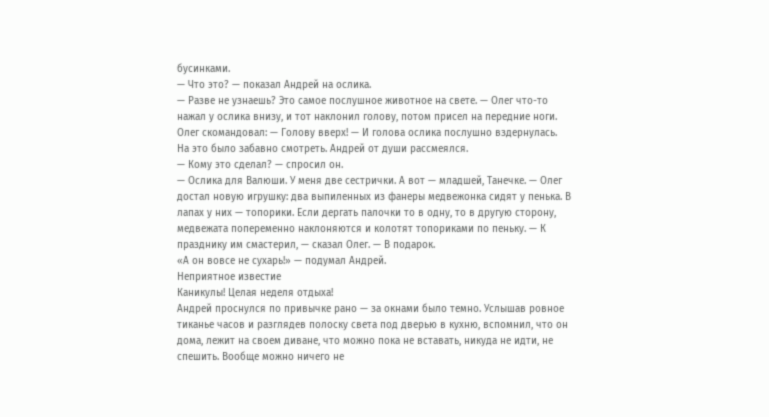бусинками.
— Что это? — показал Андрей на ослика.
— Разве не узнаешь? Это самое послушное животное на свете. — Олег что-то нажал у ослика внизу, и тот наклонил голову, потом присел на передние ноги. Олег скомандовал: — Голову вверх! — И голова ослика послушно вздернулась.
На это было забавно смотреть. Андрей от души рассмеялся.
— Кому это сделал? — спросил он.
— Ослика для Валюши. У меня две сестрички. А вот — младшей, Танечке. — Олег достал новую игрушку: два выпиленных из фанеры медвежонка сидят у пенька. В лапах у них — топорики. Если дергать палочки то в одну, то в другую сторону, медвежата попеременно наклоняются и колотят топориками по пеньку. — К празднику им смастерил, — сказал Олег. — В подарок.
«А он вовсе не сухарь!» — подумал Андрей.
Неприятное известие
Каникулы! Целая неделя отдыха!
Андрей проснулся по привычке рано — за окнами было темно. Услышав ровное тиканье часов и разглядев полоску света под дверью в кухню, вспомнил, что он дома, лежит на своем диване, что можно пока не вставать, никуда не идти, не спешить. Вообще можно ничего не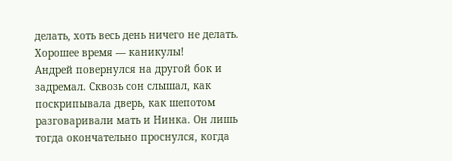делать, хоть весь день ничего не делать. Хорошее время — каникулы!
Андрей повернулся на другой бок и задремал. Сквозь сон слышал, как поскрипывала дверь, как шепотом разговаривали мать и Нинка. Он лишь тогда окончательно проснулся, когда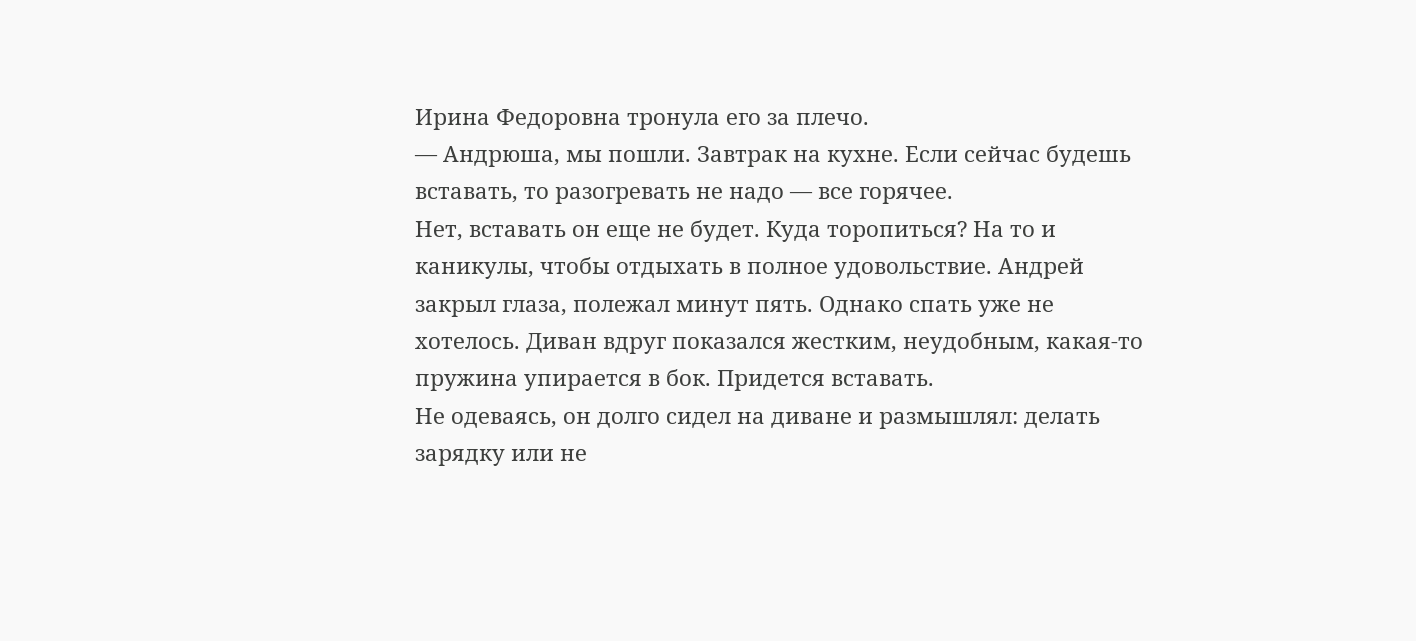Ирина Федоровна тронула его за плечо.
— Андрюша, мы пошли. Завтрак на кухне. Если сейчас будешь вставать, то разогревать не надо — все горячее.
Нет, вставать он еще не будет. Куда торопиться? На то и каникулы, чтобы отдыхать в полное удовольствие. Андрей закрыл глаза, полежал минут пять. Однако спать уже не хотелось. Диван вдруг показался жестким, неудобным, какая-то пружина упирается в бок. Придется вставать.
Не одеваясь, он долго сидел на диване и размышлял: делать зарядку или не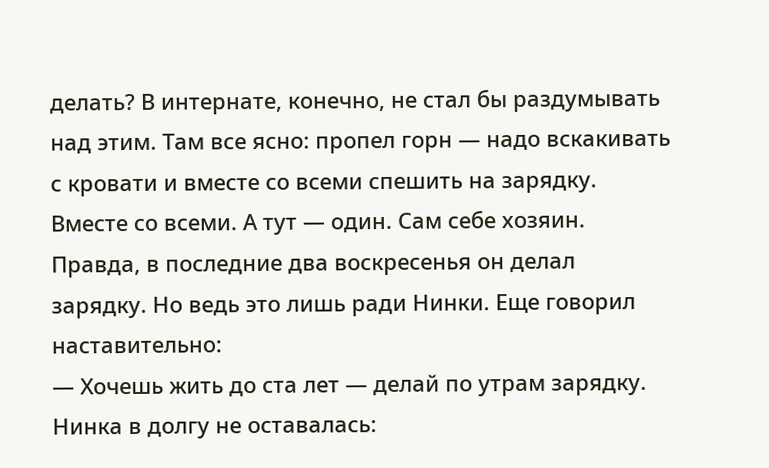делать? В интернате, конечно, не стал бы раздумывать над этим. Там все ясно: пропел горн — надо вскакивать с кровати и вместе со всеми спешить на зарядку. Вместе со всеми. А тут — один. Сам себе хозяин. Правда, в последние два воскресенья он делал зарядку. Но ведь это лишь ради Нинки. Еще говорил наставительно:
— Хочешь жить до ста лет — делай по утрам зарядку.
Нинка в долгу не оставалась: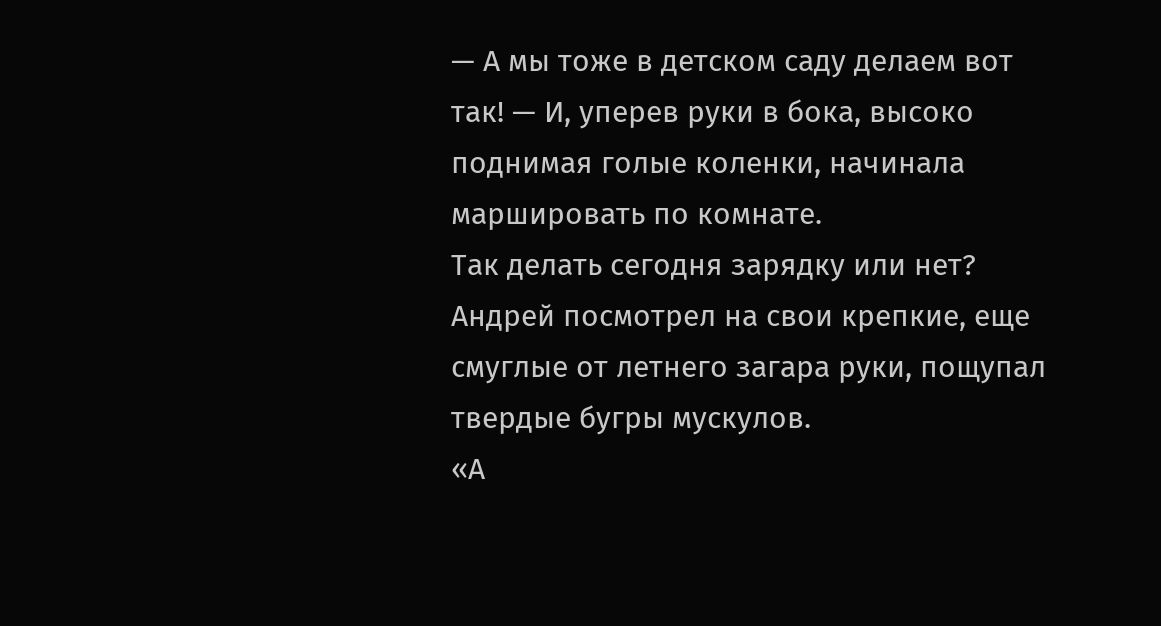— А мы тоже в детском саду делаем вот так! — И, уперев руки в бока, высоко поднимая голые коленки, начинала маршировать по комнате.
Так делать сегодня зарядку или нет? Андрей посмотрел на свои крепкие, еще смуглые от летнего загара руки, пощупал твердые бугры мускулов.
«А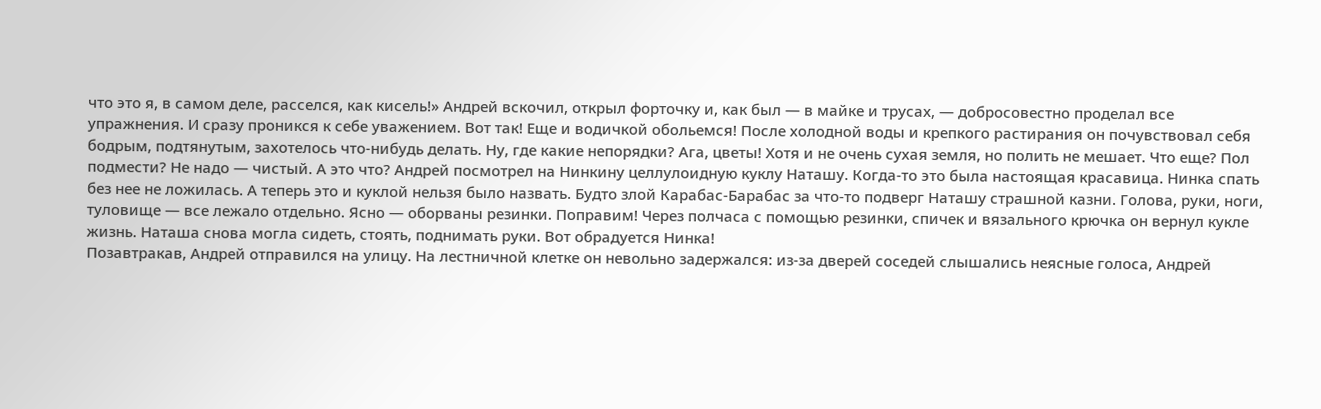что это я, в самом деле, расселся, как кисель!» Андрей вскочил, открыл форточку и, как был — в майке и трусах, — добросовестно проделал все упражнения. И сразу проникся к себе уважением. Вот так! Еще и водичкой обольемся! После холодной воды и крепкого растирания он почувствовал себя бодрым, подтянутым, захотелось что-нибудь делать. Ну, где какие непорядки? Ага, цветы! Хотя и не очень сухая земля, но полить не мешает. Что еще? Пол подмести? Не надо — чистый. А это что? Андрей посмотрел на Нинкину целлулоидную куклу Наташу. Когда-то это была настоящая красавица. Нинка спать без нее не ложилась. А теперь это и куклой нельзя было назвать. Будто злой Карабас-Барабас за что-то подверг Наташу страшной казни. Голова, руки, ноги, туловище — все лежало отдельно. Ясно — оборваны резинки. Поправим! Через полчаса с помощью резинки, спичек и вязального крючка он вернул кукле жизнь. Наташа снова могла сидеть, стоять, поднимать руки. Вот обрадуется Нинка!
Позавтракав, Андрей отправился на улицу. На лестничной клетке он невольно задержался: из-за дверей соседей слышались неясные голоса, Андрей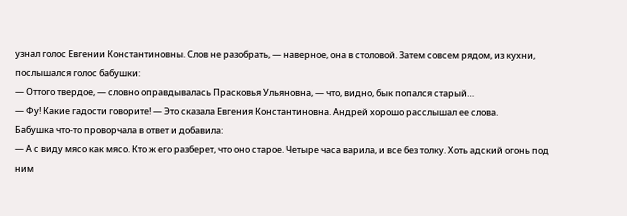узнал голос Евгении Константиновны. Слов не разобрать, — наверное, она в столовой. Затем совсем рядом, из кухни, послышался голос бабушки:
— Оттого твердое, — словно оправдывалась Прасковья Ульяновна, — что, видно, бык попался старый…
— Фу! Какие гадости говорите! — Это сказала Евгения Константиновна. Андрей хорошо расслышал ее слова.
Бабушка что-то проворчала в ответ и добавила:
— А с виду мясо как мясо. Кто ж его разберет, что оно старое. Четыре часа варила, и все без толку. Хоть адский огонь под ним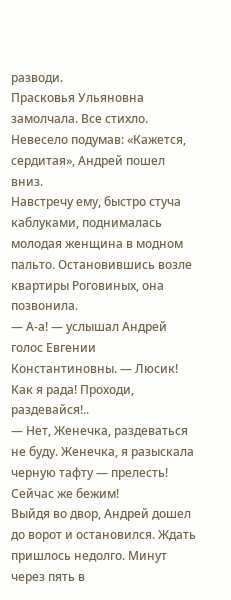разводи.
Прасковья Ульяновна замолчала. Все стихло. Невесело подумав: «Кажется, сердитая», Андрей пошел вниз.
Навстречу ему, быстро стуча каблуками, поднималась молодая женщина в модном пальто. Остановившись возле квартиры Роговиных, она позвонила.
— А-а! — услышал Андрей голос Евгении Константиновны. — Люсик! Как я рада! Проходи, раздевайся!..
— Нет, Женечка, раздеваться не буду. Женечка, я разыскала черную тафту — прелесть! Сейчас же бежим!
Выйдя во двор, Андрей дошел до ворот и остановился. Ждать пришлось недолго. Минут через пять в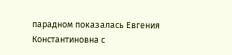парадном показалась Евгения Константиновна с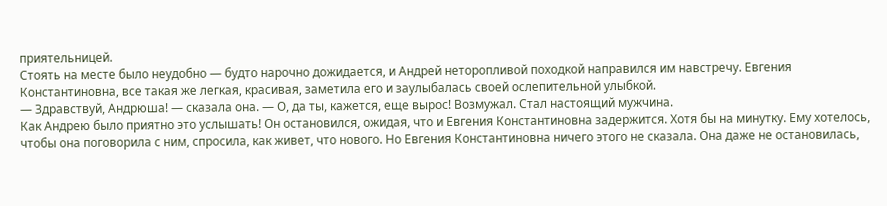приятельницей.
Стоять на месте было неудобно — будто нарочно дожидается, и Андрей неторопливой походкой направился им навстречу. Евгения Константиновна, все такая же легкая, красивая, заметила его и заулыбалась своей ослепительной улыбкой.
— Здравствуй, Андрюша! — сказала она. — О, да ты, кажется, еще вырос! Возмужал. Стал настоящий мужчина.
Как Андрею было приятно это услышать! Он остановился, ожидая, что и Евгения Константиновна задержится. Хотя бы на минутку. Ему хотелось, чтобы она поговорила с ним, спросила, как живет, что нового. Но Евгения Константиновна ничего этого не сказала. Она даже не остановилась,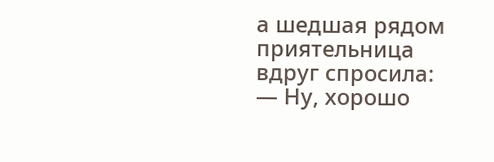а шедшая рядом приятельница вдруг спросила:
— Ну, хорошо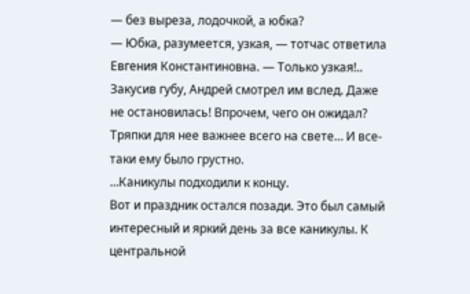— без выреза, лодочкой, а юбка?
— Юбка, разумеется, узкая, — тотчас ответила Евгения Константиновна. — Только узкая!..
Закусив губу, Андрей смотрел им вслед. Даже не остановилась! Впрочем, чего он ожидал? Тряпки для нее важнее всего на свете… И все-таки ему было грустно.
…Каникулы подходили к концу.
Вот и праздник остался позади. Это был самый интересный и яркий день за все каникулы. К центральной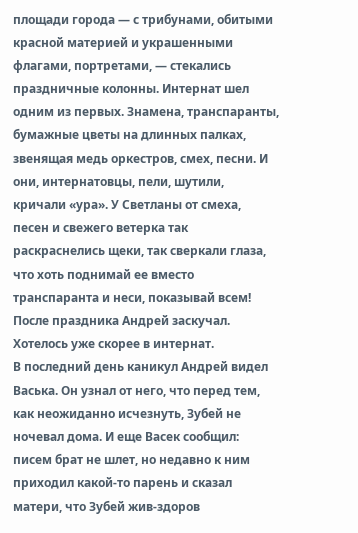площади города — с трибунами, обитыми красной материей и украшенными флагами, портретами, — стекались праздничные колонны. Интернат шел одним из первых. Знамена, транспаранты, бумажные цветы на длинных палках, звенящая медь оркестров, смех, песни. И они, интернатовцы, пели, шутили, кричали «ура». У Светланы от смеха, песен и свежего ветерка так раскраснелись щеки, так сверкали глаза, что хоть поднимай ее вместо транспаранта и неси, показывай всем!
После праздника Андрей заскучал. Хотелось уже скорее в интернат.
В последний день каникул Андрей видел Васька. Он узнал от него, что перед тем, как неожиданно исчезнуть, Зубей не ночевал дома. И еще Васек сообщил: писем брат не шлет, но недавно к ним приходил какой-то парень и сказал матери, что Зубей жив-здоров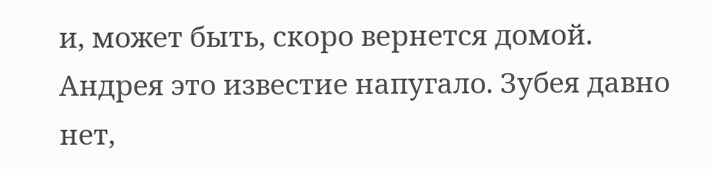и, может быть, скоро вернется домой.
Андрея это известие напугало. Зубея давно нет,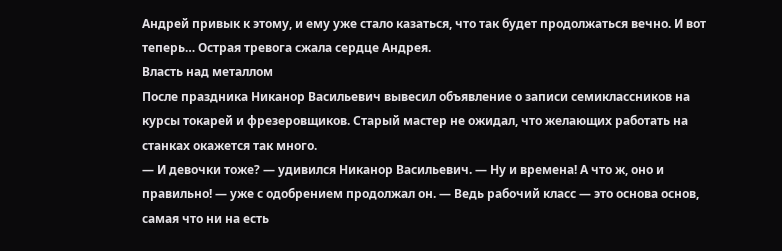Андрей привык к этому, и ему уже стало казаться, что так будет продолжаться вечно. И вот теперь… Острая тревога сжала сердце Андрея.
Власть над металлом
После праздника Никанор Васильевич вывесил объявление о записи семиклассников на курсы токарей и фрезеровщиков. Старый мастер не ожидал, что желающих работать на станках окажется так много.
— И девочки тоже? — удивился Никанор Васильевич. — Ну и времена! А что ж, оно и правильно! — уже с одобрением продолжал он. — Ведь рабочий класс — это основа основ, самая что ни на есть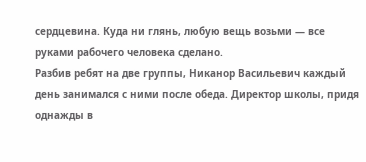сердцевина. Куда ни глянь, любую вещь возьми — все руками рабочего человека сделано.
Разбив ребят на две группы, Никанор Васильевич каждый день занимался с ними после обеда. Директор школы, придя однажды в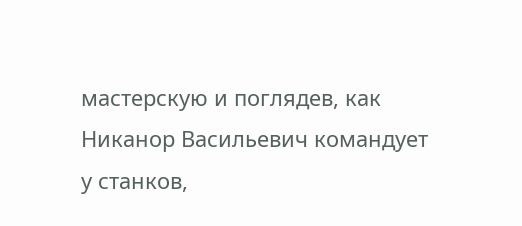мастерскую и поглядев, как Никанор Васильевич командует у станков,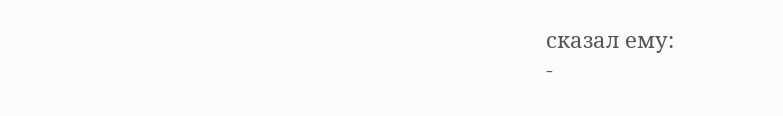сказал ему:
-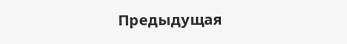Предыдущая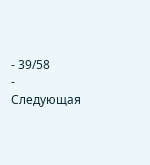- 39/58
- Следующая